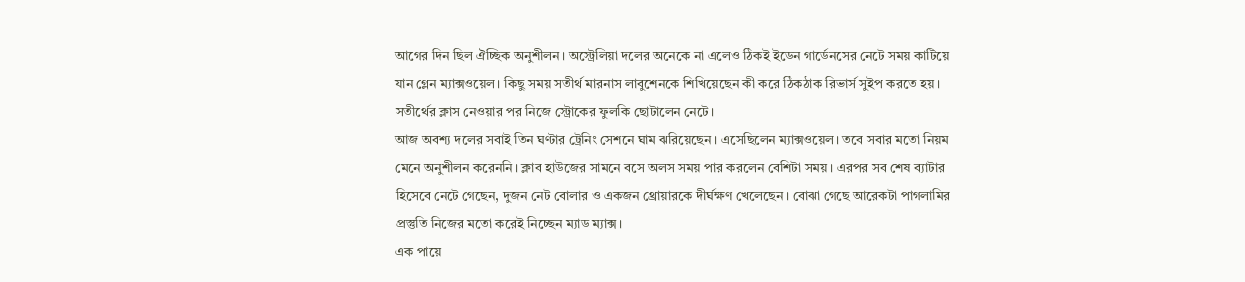আগের দিন ছিল ঐচ্ছিক অনুশীলন। অস্ট্রেলিয়া দলের অনেকে না এলেও ঠিকই ইডেন গার্ডেনসের নেটে সময় কাটিয়ে যান গ্লেন ম্যাক্সওয়েল। কিছু সময় সতীর্থ মারনাস লাবুশেনকে শিখিয়েছেন কী করে ঠিকঠাক রিভার্স সুইপ করতে হয়। সতীর্থের ক্লাস নেওয়ার পর নিজে স্ট্রোকের ফুলকি ছোটালেন নেটে।
আজ অবশ্য দলের সবাই তিন ঘণ্টার ট্রেনিং সেশনে ঘাম ঝরিয়েছেন। এসেছিলেন ম্যাক্সওয়েল। তবে সবার মতো নিয়ম মেনে অনুশীলন করেননি। ক্লাব হাউজের সামনে বসে অলস সময় পার করলেন বেশিটা সময়। এরপর সব শেষ ব্যাটার হিসেবে নেটে গেছেন, দুজন নেট বোলার ও একজন থ্রোয়ারকে দীর্ঘক্ষণ খেলেছেন। বোঝা গেছে আরেকটা পাগলামির প্রস্তুতি নিজের মতো করেই নিচ্ছেন ম্যাড ম্যাক্স।
এক পায়ে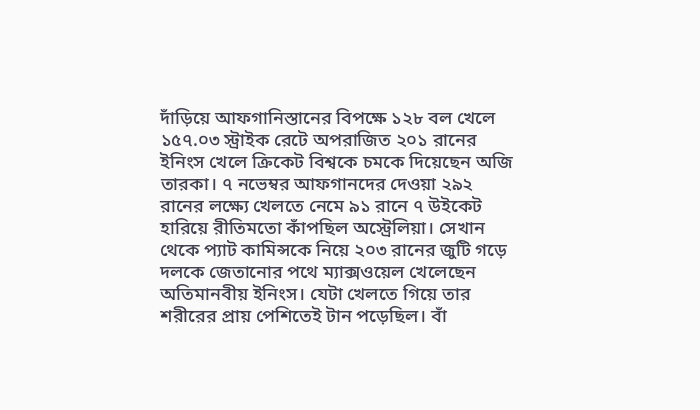দাঁড়িয়ে আফগানিস্তানের বিপক্ষে ১২৮ বল খেলে ১৫৭.০৩ স্ট্রাইক রেটে অপরাজিত ২০১ রানের ইনিংস খেলে ক্রিকেট বিশ্বকে চমকে দিয়েছেন অজি তারকা। ৭ নভেম্বর আফগানদের দেওয়া ২৯২ রানের লক্ষ্যে খেলতে নেমে ৯১ রানে ৭ উইকেট হারিয়ে রীতিমতো কাঁপছিল অস্ট্রেলিয়া। সেখান থেকে প্যাট কামিন্সকে নিয়ে ২০৩ রানের জুটি গড়ে দলকে জেতানোর পথে ম্যাক্সওয়েল খেলেছেন অতিমানবীয় ইনিংস। যেটা খেলতে গিয়ে তার শরীরের প্রায় পেশিতেই টান পড়েছিল। বাঁ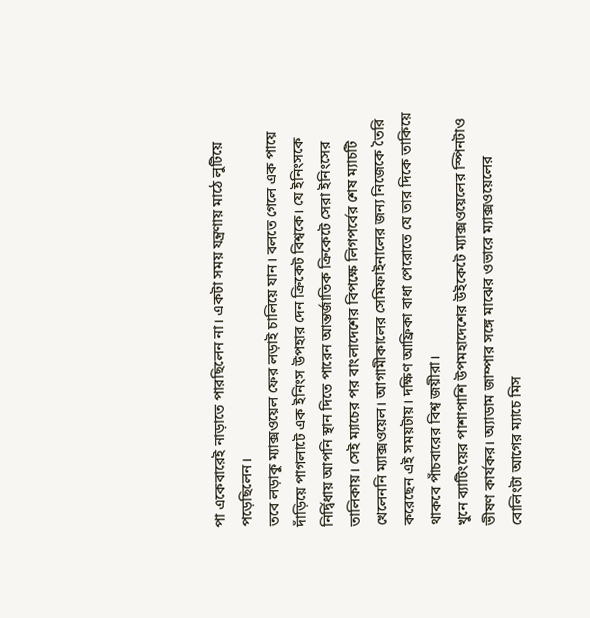পা একেবারেই নাড়াতে পারছিলেন না। একটা সময় যন্ত্রণায় মাঠে লুটিয়ে পড়েছিলেন।
তবে লড়াকু ম্যাক্সওয়েল ফের লড়াই চালিয়ে যান। বলতে গেলে এক পায়ে দাঁড়িয়ে পাগলাটে এক ইনিংস উপহার দেন ক্রিকেট বিশ্বকে। যে ইনিংসকে নির্দ্বিধায় আপনি স্থান দিতে পারেন আন্তর্জাতিক ক্রিকেটে সেরা ইনিংসের তালিকায়। সেই ম্যাচের পর বাংলাদেশের বিপক্ষে লিগপর্বের শেষ ম্যাচটি খেলেননি ম্যাক্সওয়েল। আগামীকালের সেমিফাইনালের জন্য নিজেকে তৈরি করেছেন এই সময়টায়। দক্ষিণ আফ্রিকা বাধা পেরোতে যে তার দিকে তাকিয়ে থাকবে পাঁচবারের বিশ্ব জয়ীরা।
খুনে ব্যাটিংয়ের পাশাপাশি উপমহাদেশের উইকেটে ম্যাক্সওয়েলের স্পিনটাও ভীষণ কার্যকর। অ্যাডাম জাম্পার সঙ্গে মাঝের ওভারে ম্যাক্সওয়েলের বোলিংটা আগের ম্যাচে মিস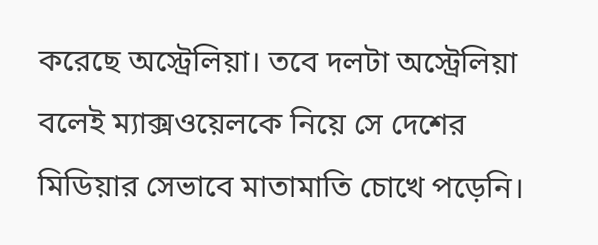করেছে অস্ট্রেলিয়া। তবে দলটা অস্ট্রেলিয়া বলেই ম্যাক্সওয়েলকে নিয়ে সে দেশের মিডিয়ার সেভাবে মাতামাতি চোখে পড়েনি।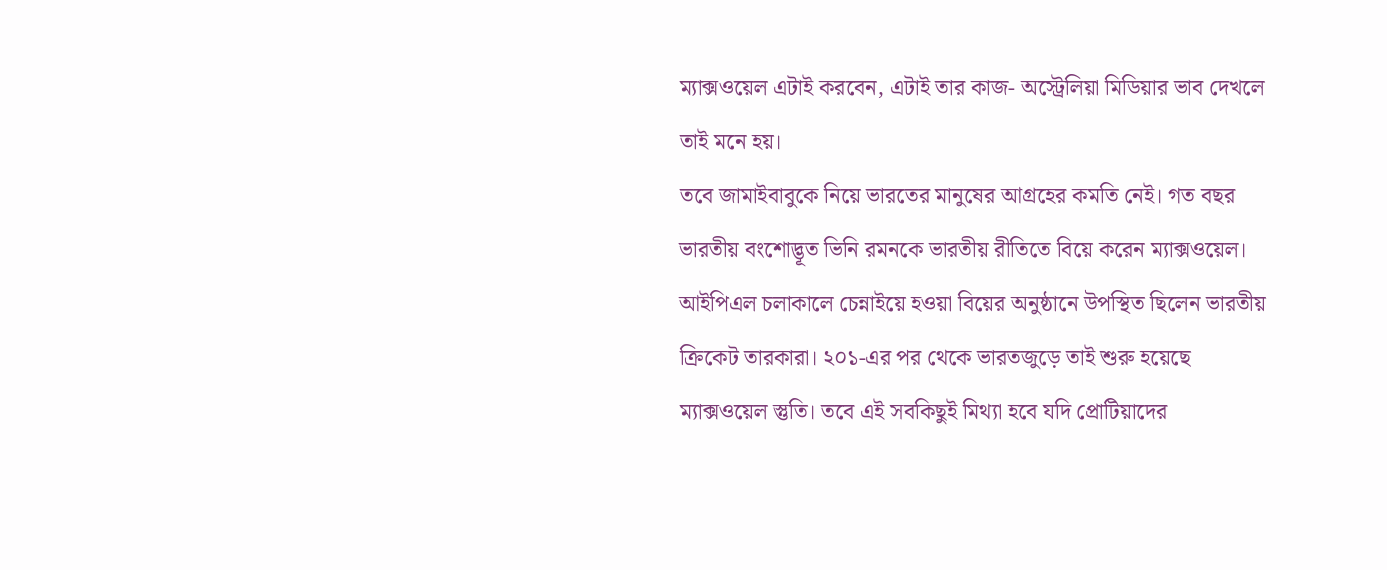ম্যাক্সওয়েল এটাই করবেন, এটাই তার কাজ- অস্ট্রেলিয়া মিডিয়ার ভাব দেখলে তাই মনে হয়।
তবে জামাইবাবুকে নিয়ে ভারতের মানুষের আগ্রহের কমতি নেই। গত বছর ভারতীয় বংশোদ্ভূত ভিনি রমনকে ভারতীয় রীতিতে বিয়ে করেন ম্যাক্সওয়েল। আইপিএল চলাকালে চেন্নাইয়ে হওয়া বিয়ের অনুষ্ঠানে উপস্থিত ছিলেন ভারতীয় ক্রিকেট তারকারা। ২০১-এর পর থেকে ভারতজুড়ে তাই শুরু হয়েছে ম্যাক্সওয়েল স্তুতি। তবে এই সবকিছুই মিথ্যা হবে যদি প্রোটিয়াদের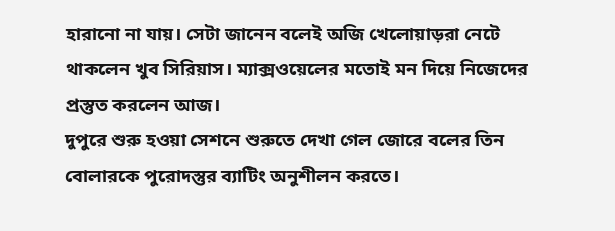হারানো না যায়। সেটা জানেন বলেই অজি খেলোয়াড়রা নেটে থাকলেন খুব সিরিয়াস। ম্যাক্সওয়েলের মতোই মন দিয়ে নিজেদের প্রস্তুত করলেন আজ।
দুপুরে শুরু হওয়া সেশনে শুরুতে দেখা গেল জোরে বলের তিন বোলারকে পুরোদস্তুর ব্যাটিং অনুশীলন করতে।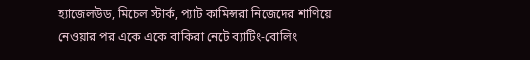হ্যাজেলউড, মিচেল স্টার্ক, প্যাট কামিন্সরা নিজেদের শাণিয়ে নেওয়ার পর একে একে বাকিরা নেটে ব্যাটিং-বোলিং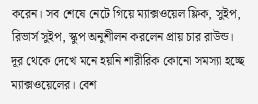করেন। সব শেষে নেটে গিয়ে ম্যাক্সওয়েল ফ্লিক, সুইপ, রিভার্স সুইপ, স্কুপ অনুশীলন করলেন প্রায় চার রাউন্ড।
দূর থেকে দেখে মনে হয়নি শারীরিক কোনো সমস্যা হচ্ছে ম্যাক্সওয়েলের। বেশ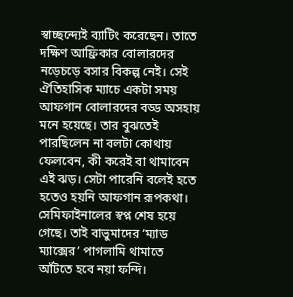স্বাচ্ছন্দ্যেই ব্যাটিং করেছেন। তাতে দক্ষিণ আফ্রিকার বোলারদের নড়েচড়ে বসার বিকল্প নেই। সেই ঐতিহাসিক ম্যাচে একটা সময় আফগান বোলারদের বড্ড অসহায় মনে হয়েছে। তার বুঝতেই পারছিলেন না বলটা কোথায় ফেলবেন, কী করেই বা থামাবেন এই ঝড়। সেটা পারেনি বলেই হতে হতেও হয়নি আফগান রূপকথা। সেমিফাইনালের স্বপ্ন শেষ হয়ে গেছে। তাই বাভুমাদের ‘ম্যাড ম্যাক্সের’ পাগলামি থামাতে আঁটতে হবে নয়া ফন্দি।